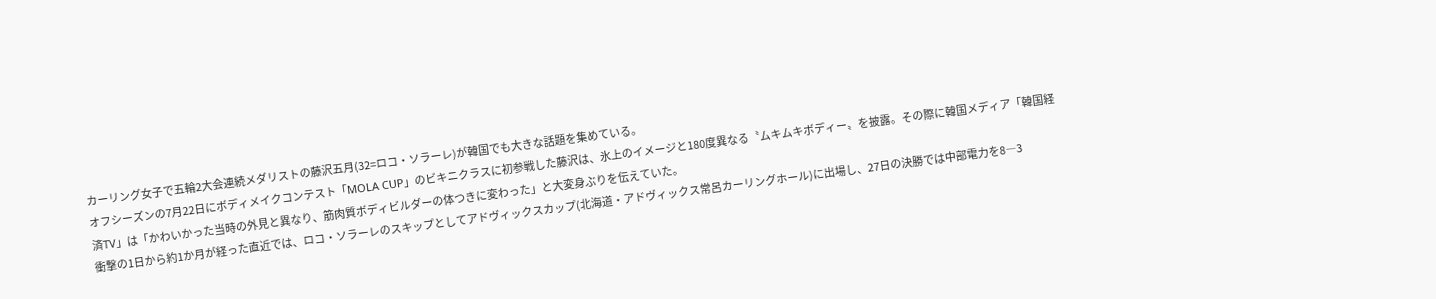カーリング女子で五輪2大会連続メダリストの藤沢五月(32=ロコ・ソラーレ)が韓国でも大きな話題を集めている。
オフシーズンの7月22日にボディメイクコンテスト「MOLA CUP」のビキニクラスに初参戦した藤沢は、氷上のイメージと180度異なる〝ムキムキボディー〟を披露。その際に韓国メディア「韓国経済TV」は「かわいかった当時の外見と異なり、筋肉質ボディビルダーの体つきに変わった」と大変身ぶりを伝えていた。
衝撃の1日から約1か月が経った直近では、ロコ・ソラーレのスキップとしてアドヴィックスカップ(北海道・アドヴィックス常呂カーリングホール)に出場し、27日の決勝では中部電力を8―3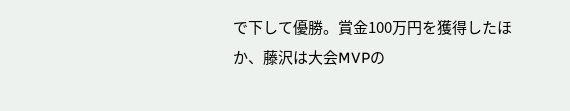で下して優勝。賞金100万円を獲得したほか、藤沢は大会MVPの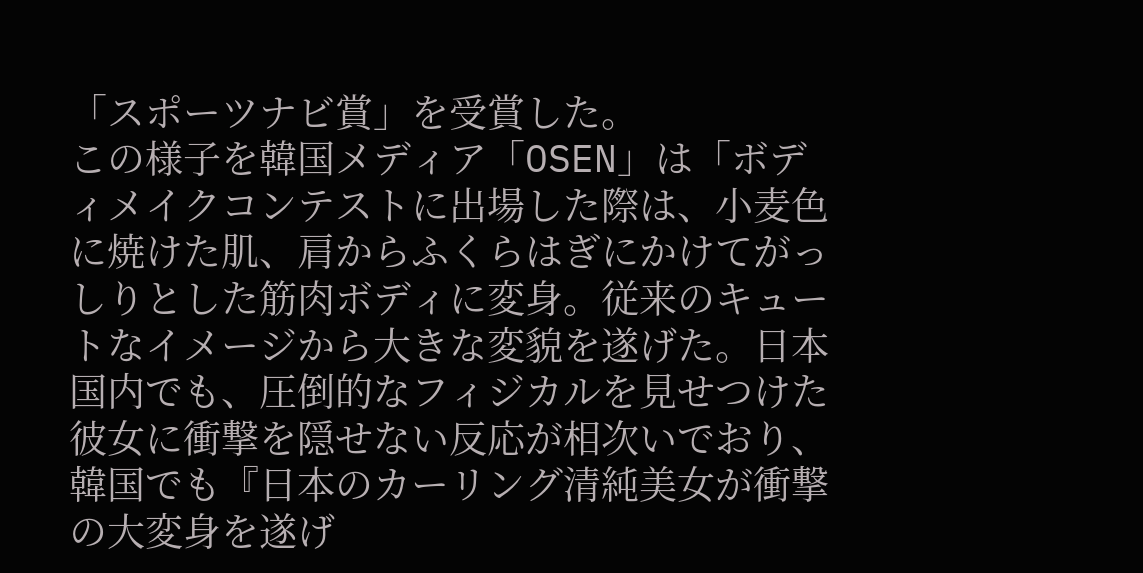「スポーツナビ賞」を受賞した。
この様子を韓国メディア「OSEN」は「ボディメイクコンテストに出場した際は、小麦色に焼けた肌、肩からふくらはぎにかけてがっしりとした筋肉ボディに変身。従来のキュートなイメージから大きな変貌を遂げた。日本国内でも、圧倒的なフィジカルを見せつけた彼女に衝撃を隠せない反応が相次いでおり、韓国でも『日本のカーリング清純美女が衝撃の大変身を遂げ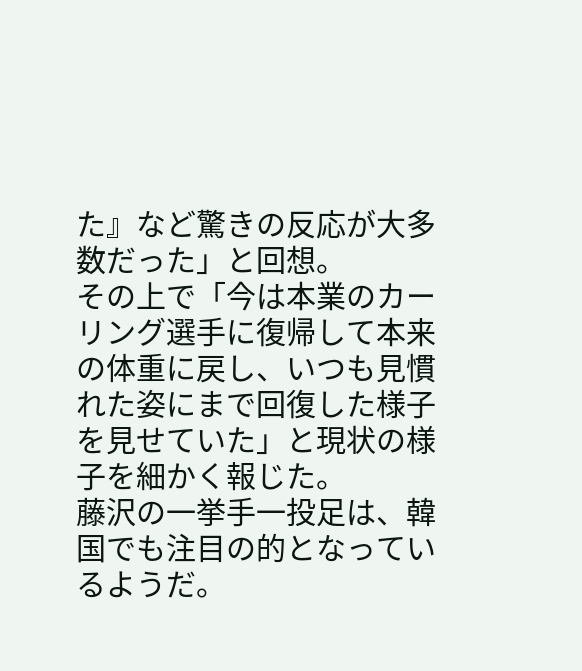た』など驚きの反応が大多数だった」と回想。
その上で「今は本業のカーリング選手に復帰して本来の体重に戻し、いつも見慣れた姿にまで回復した様子を見せていた」と現状の様子を細かく報じた。
藤沢の一挙手一投足は、韓国でも注目の的となっているようだ。